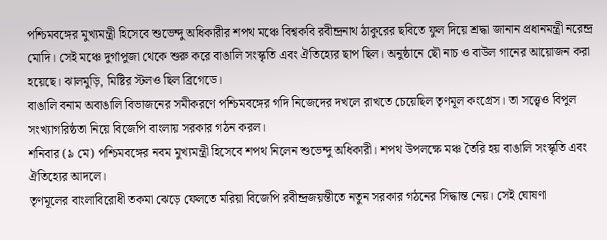পশ্চিমবঙ্গের মুখ্যমন্ত্রী হিসেবে শুভেন্দু অধিকারীর শপথ মঞ্চে বিশ্বকবি রবীন্দ্রনাথ ঠাকুরের ছবিতে ফুল দিয়ে শ্রদ্ধা জানান প্রধানমন্ত্রী নরেন্দ্র মোদি। সেই মঞ্চে দুর্গাপুজা থেকে শুরু করে বাঙালি সংস্কৃতি এবং ঐতিহ্যের ছাপ ছিল। অনুষ্ঠানে ছৌ নাচ ও বাউল গানের আয়োজন করা হয়েছে। ঝালমুড়ি, মিষ্টির স্টলও ছিল ব্রিগেডে।
বাঙালি বনাম অবাঙালি বিভাজনের সমীকরণে পশ্চিমবঙ্গের গদি নিজেদের দখলে রাখতে চেয়েছিল তৃণমূল কংগ্রেস। তা সত্ত্বেও বিপুল সংখ্যাগরিষ্ঠতা নিয়ে বিজেপি বাংলায় সরকার গঠন করল।
শনিবার (৯ মে) পশ্চিমবঙ্গের নবম মুখ্যমন্ত্রী হিসেবে শপথ নিলেন শুভেন্দু অধিকারী। শপথ উপলক্ষে মঞ্চ তৈরি হয় বাঙালি সংস্কৃতি এবং ঐতিহ্যের আদলে।
তৃণমূলের বাংলাবিরোধী তকমা ঝেড়ে ফেলতে মরিয়া বিজেপি রবীন্দ্রজয়ন্তীতে নতুন সরকার গঠনের সিদ্ধান্ত নেয়। সেই ঘোষণা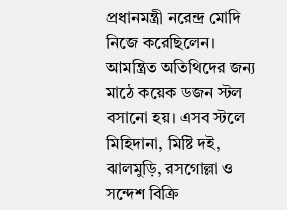প্রধানমন্ত্রী নরেন্দ্র মোদি নিজে করেছিলেন।
আমন্ত্রিত অতিথিদের জন্য মাঠে কয়েক ডজন স্টল বসানো হয়। এসব স্টলে মিহিদানা, মিষ্টি দই, ঝালমুড়ি, রসগোল্লা ও সন্দেশ বিক্রি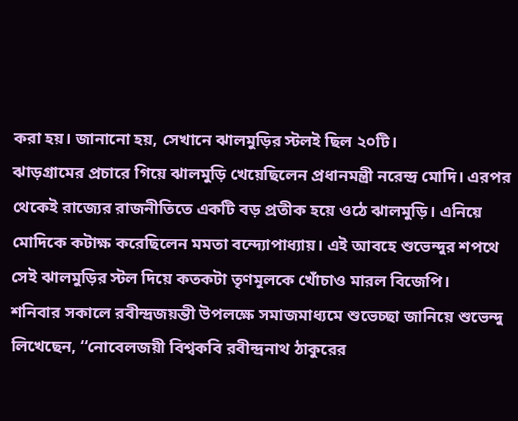করা হয়। জানানো হয়, সেখানে ঝালমুড়ির স্টলই ছিল ২০টি।
ঝাড়গ্রামের প্রচারে গিয়ে ঝালমুড়ি খেয়েছিলেন প্রধানমন্ত্রী নরেন্দ্র মোদি। এরপর থেকেই রাজ্যের রাজনীতিতে একটি বড় প্রতীক হয়ে ওঠে ঝালমুড়ি। এনিয়ে মোদিকে কটাক্ষ করেছিলেন মমতা বন্দ্যোপাধ্যায়। এই আবহে শুভেন্দুর শপথে সেই ঝালমুড়ির স্টল দিয়ে কতকটা তৃণমূলকে খোঁচাও মারল বিজেপি।
শনিবার সকালে রবীন্দ্রজয়ন্তী উপলক্ষে সমাজমাধ্যমে শুভেচ্ছা জানিয়ে শুভেন্দু লিখেছেন, ‘‘নোবেলজয়ী বিশ্বকবি রবীন্দ্রনাথ ঠাকুরের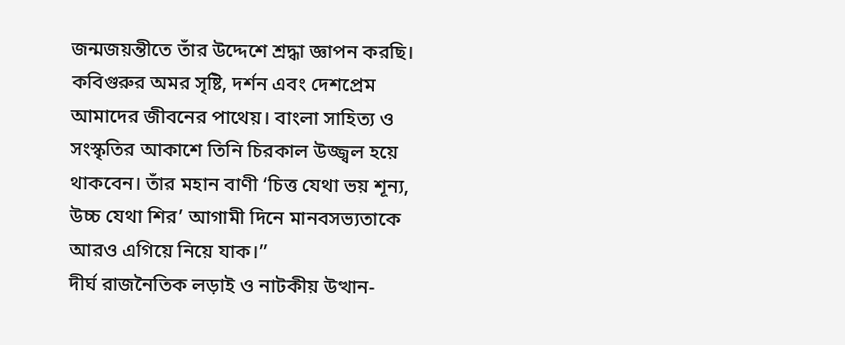জন্মজয়ন্তীতে তাঁর উদ্দেশে শ্রদ্ধা জ্ঞাপন করছি। কবিগুরুর অমর সৃষ্টি, দর্শন এবং দেশপ্রেম আমাদের জীবনের পাথেয়। বাংলা সাহিত্য ও সংস্কৃতির আকাশে তিনি চিরকাল উজ্জ্বল হয়ে থাকবেন। তাঁর মহান বাণী ‘চিত্ত যেথা ভয় শূন্য, উচ্চ যেথা শির’ আগামী দিনে মানবসভ্যতাকে আরও এগিয়ে নিয়ে যাক।’’
দীর্ঘ রাজনৈতিক লড়াই ও নাটকীয় উত্থান-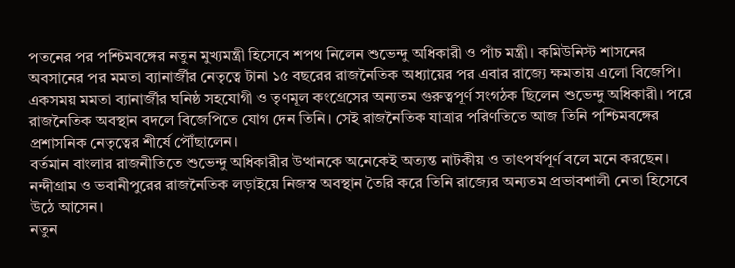পতনের পর পশ্চিমবঙ্গের নতুন মুখ্যমন্ত্রী হিসেবে শপথ নিলেন শুভেন্দু অধিকারী ও পাঁচ মন্ত্রী। কমিউনিস্ট শাসনের অবসানের পর মমতা ব্যানার্জীর নেতৃত্বে টানা ১৫ বছরের রাজনৈতিক অধ্যায়ের পর এবার রাজ্যে ক্ষমতায় এলো বিজেপি।
একসময় মমতা ব্যানার্জীর ঘনিষ্ঠ সহযোগী ও তৃণমূল কংগ্রেসের অন্যতম গুরুত্বপূর্ণ সংগঠক ছিলেন শুভেন্দু অধিকারী। পরে রাজনৈতিক অবস্থান বদলে বিজেপিতে যোগ দেন তিনি। সেই রাজনৈতিক যাত্রার পরিণতিতে আজ তিনি পশ্চিমবঙ্গের প্রশাসনিক নেতৃত্বের শীর্ষে পৌঁছালেন।
বর্তমান বাংলার রাজনীতিতে শুভেন্দু অধিকারীর উত্থানকে অনেকেই অত্যন্ত নাটকীয় ও তাৎপর্যপূর্ণ বলে মনে করছেন।
নন্দীগ্রাম ও ভবানীপুরের রাজনৈতিক লড়াইয়ে নিজস্ব অবস্থান তৈরি করে তিনি রাজ্যের অন্যতম প্রভাবশালী নেতা হিসেবে উঠে আসেন।
নতুন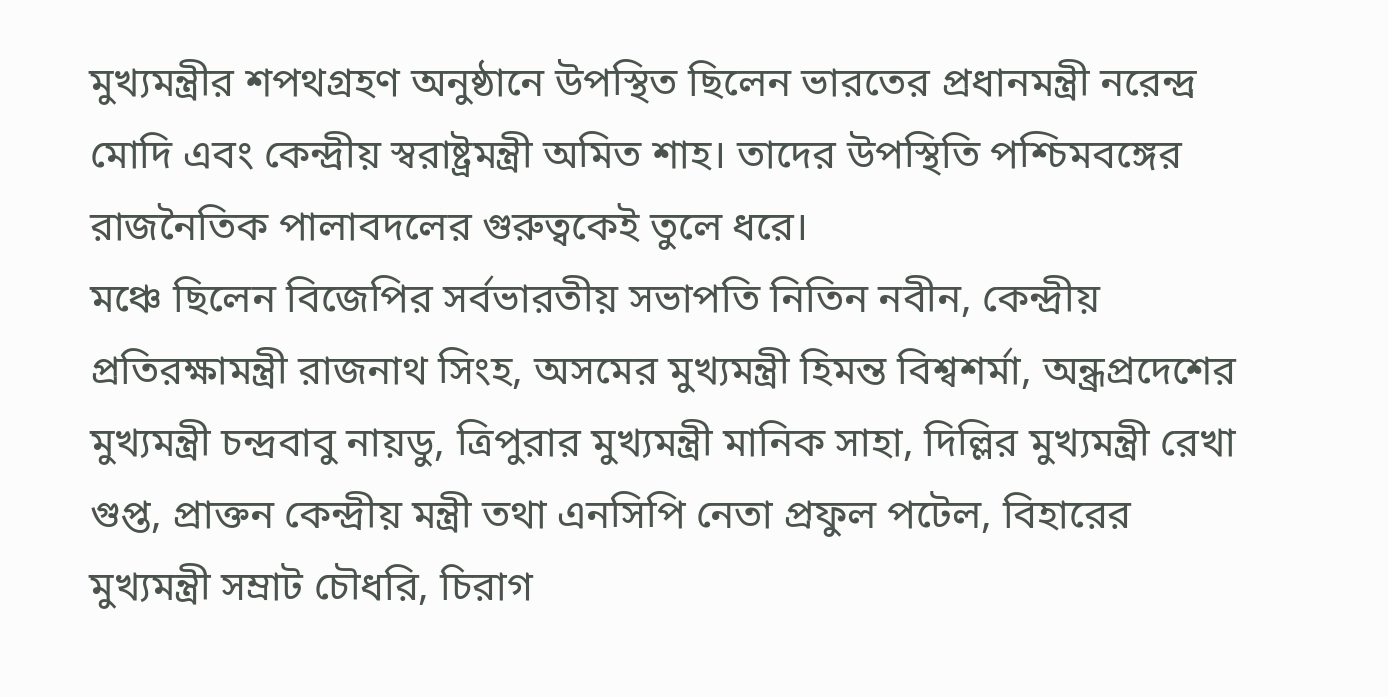মুখ্যমন্ত্রীর শপথগ্রহণ অনুষ্ঠানে উপস্থিত ছিলেন ভারতের প্রধানমন্ত্রী নরেন্দ্র মোদি এবং কেন্দ্রীয় স্বরাষ্ট্রমন্ত্রী অমিত শাহ। তাদের উপস্থিতি পশ্চিমবঙ্গের রাজনৈতিক পালাবদলের গুরুত্বকেই তুলে ধরে।
মঞ্চে ছিলেন বিজেপির সর্বভারতীয় সভাপতি নিতিন নবীন, কেন্দ্রীয় প্রতিরক্ষামন্ত্রী রাজনাথ সিংহ, অসমের মুখ্যমন্ত্রী হিমন্ত বিশ্বশর্মা, অন্ধ্রপ্রদেশের মুখ্যমন্ত্রী চন্দ্রবাবু নায়ডু, ত্রিপুরার মুখ্যমন্ত্রী মানিক সাহা, দিল্লির মুখ্যমন্ত্রী রেখা গুপ্ত, প্রাক্তন কেন্দ্রীয় মন্ত্রী তথা এনসিপি নেতা প্রফুল পটেল, বিহারের মুখ্যমন্ত্রী সম্রাট চৌধরি, চিরাগ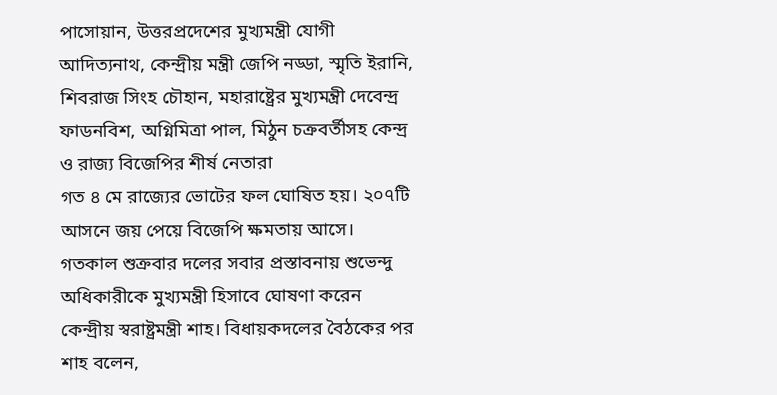পাসোয়ান, উত্তরপ্রদেশের মুখ্যমন্ত্রী যোগী আদিত্যনাথ, কেন্দ্রীয় মন্ত্রী জেপি নড্ডা, স্মৃতি ইরানি, শিবরাজ সিংহ চৌহান, মহারাষ্ট্রের মুখ্যমন্ত্রী দেবেন্দ্র ফাডনবিশ, অগ্নিমিত্রা পাল, মিঠুন চক্রবর্তীসহ কেন্দ্র ও রাজ্য বিজেপির শীর্ষ নেতারা
গত ৪ মে রাজ্যের ভোটের ফল ঘোষিত হয়। ২০৭টি আসনে জয় পেয়ে বিজেপি ক্ষমতায় আসে।
গতকাল শুক্রবার দলের সবার প্রস্তাবনায় শুভেন্দু অধিকারীকে মুখ্যমন্ত্রী হিসাবে ঘোষণা করেন কেন্দ্রীয় স্বরাষ্ট্রমন্ত্রী শাহ। বিধায়কদলের বৈঠকের পর শাহ বলেন,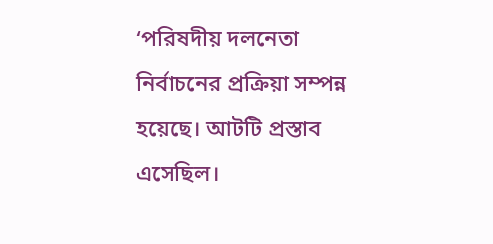‘পরিষদীয় দলনেতা নির্বাচনের প্রক্রিয়া সম্পন্ন হয়েছে। আটটি প্রস্তাব এসেছিল।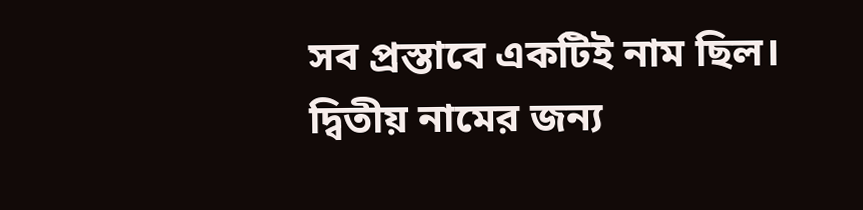সব প্রস্তাবে একটিই নাম ছিল। দ্বিতীয় নামের জন্য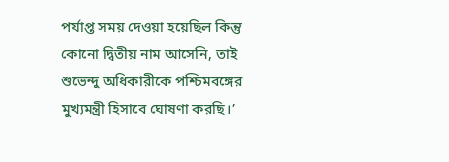পর্যাপ্ত সময় দেওয়া হয়েছিল কিন্তু কোনো দ্বিতীয় নাম আসেনি, তাই শুভেন্দু অধিকারীকে পশ্চিমবঙ্গের মুখ্যমন্ত্রী হিসাবে ঘোষণা করছি।’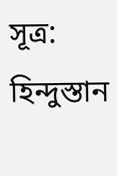সূত্র: হিন্দুস্তান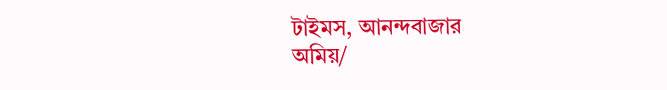টাইমস, আনন্দবাজার
অমিয়/